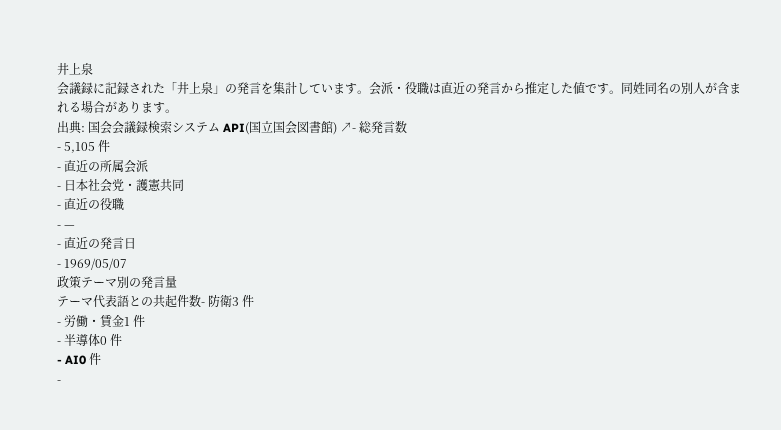井上泉
会議録に記録された「井上泉」の発言を集計しています。会派・役職は直近の発言から推定した値です。同姓同名の別人が含まれる場合があります。
出典: 国会会議録検索システム API(国立国会図書館) ↗- 総発言数
- 5,105 件
- 直近の所属会派
- 日本社会党・護憲共同
- 直近の役職
- —
- 直近の発言日
- 1969/05/07
政策テーマ別の発言量
テーマ代表語との共起件数- 防衛3 件
- 労働・賃金1 件
- 半導体0 件
- AI0 件
-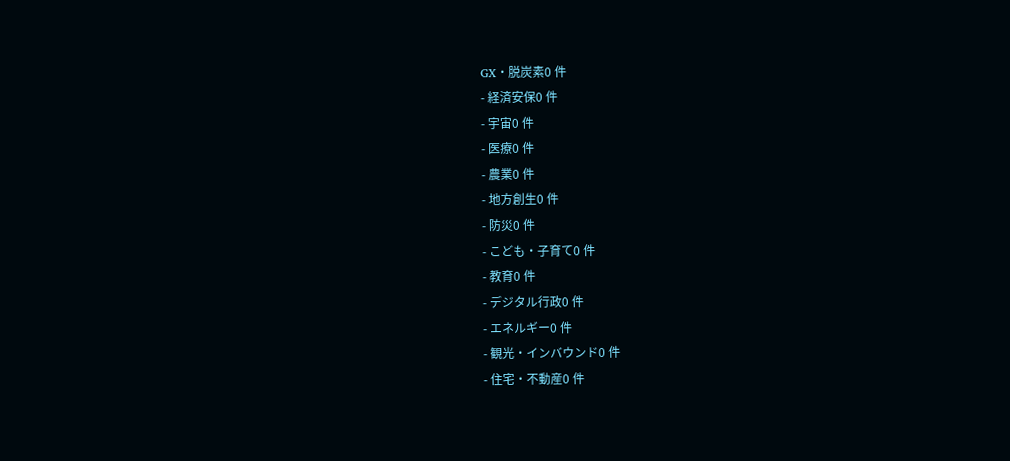GX・脱炭素0 件
- 経済安保0 件
- 宇宙0 件
- 医療0 件
- 農業0 件
- 地方創生0 件
- 防災0 件
- こども・子育て0 件
- 教育0 件
- デジタル行政0 件
- エネルギー0 件
- 観光・インバウンド0 件
- 住宅・不動産0 件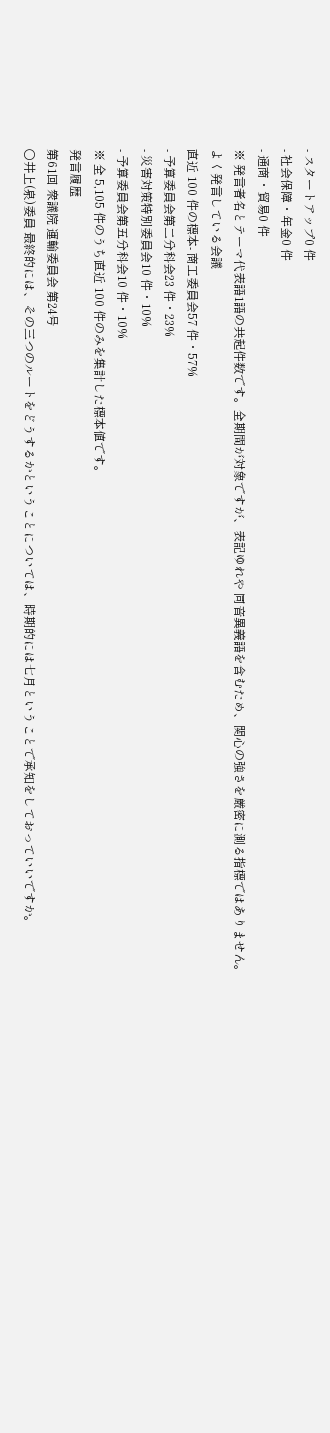- スタートアップ0 件
- 社会保障・年金0 件
- 通商・貿易0 件
※ 発言者名とテーマ代表語1語の共起件数です。全期間が対象ですが、表記ゆれや 同音異義語を含むため、関心の強さを厳密に測る指標ではありません。
よく発言している会議
直近 100 件の標本- 商工委員会57 件・57%
- 予算委員会第二分科会23 件・23%
- 災害対策特別委員会10 件・10%
- 予算委員会第五分科会10 件・10%
※ 全 5,105 件のうち直近 100 件のみを集計した標本値です。
発言履歴
第61回 衆議院 運輸委員会 第24号
○井上(泉)委員 最終的には、その三つのルートをどうするかということについては、時期的には七月ということで承知をしておっていいですか。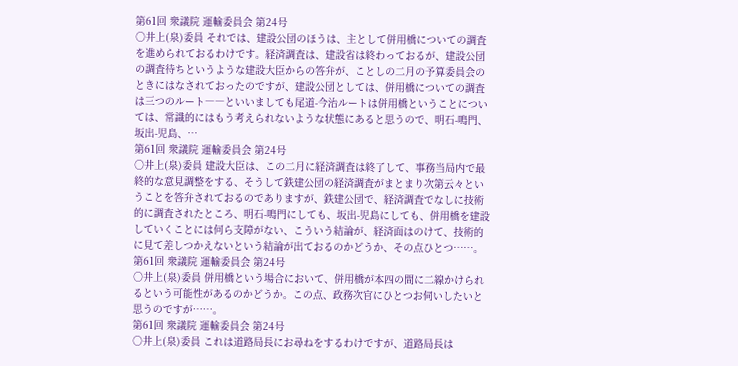第61回 衆議院 運輸委員会 第24号
○井上(泉)委員 それでは、建設公団のほうは、主として併用橋についての調査を進められておるわけです。経済調査は、建設省は終わっておるが、建設公団の調査待ちというような建設大臣からの答弁が、ことしの二月の予算委員会のときにはなされておったのですが、建設公団としては、併用橋についての調査は三つのルート――といいましても尾道-今治ルートは併用橋ということについては、常識的にはもう考えられないような状態にあると思うので、明石-鳴門、坂出-児島、…
第61回 衆議院 運輸委員会 第24号
○井上(泉)委員 建設大臣は、この二月に経済調査は終了して、事務当局内で最終的な意見調整をする、そうして鉄建公団の経済調査がまとまり次第云々ということを答弁されておるのでありますが、鉄建公団で、経済調査でなしに技術的に調査されたところ、明石-鳴門にしても、坂出-児島にしても、併用橋を建設していくことには何ら支障がない、こういう結論が、経済面はのけて、技術的に見て差しつかえないという結論が出ておるのかどうか、その点ひとつ……。
第61回 衆議院 運輸委員会 第24号
○井上(泉)委員 併用橋という場合において、併用橋が本四の間に二線かけられるという可能性があるのかどうか。この点、政務次官にひとつお伺いしたいと思うのですが……。
第61回 衆議院 運輸委員会 第24号
○井上(泉)委員 これは道路局長にお尋ねをするわけですが、道路局長は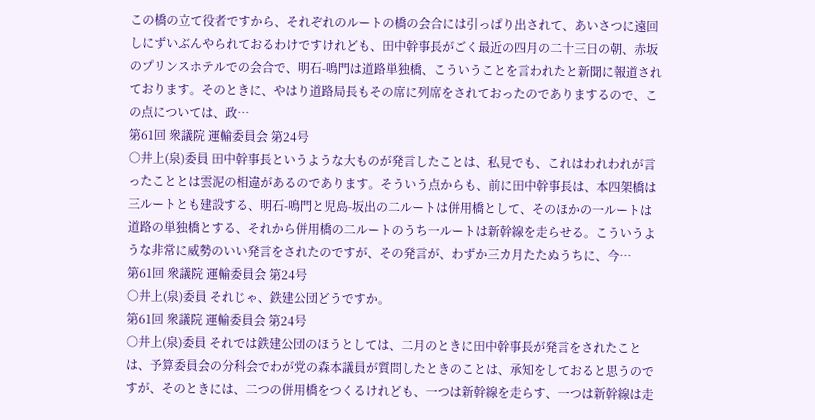この橋の立て役者ですから、それぞれのルートの橋の会合には引っぱり出されて、あいさつに遠回しにずいぶんやられておるわけですけれども、田中幹事長がごく最近の四月の二十三日の朝、赤坂のプリンスホテルでの会合で、明石-鳴門は道路単独橋、こういうことを言われたと新聞に報道されております。そのときに、やはり道路局長もその席に列席をされておったのでありまするので、この点については、政…
第61回 衆議院 運輸委員会 第24号
○井上(泉)委員 田中幹事長というような大ものが発言したことは、私見でも、これはわれわれが言ったこととは雲泥の相違があるのであります。そういう点からも、前に田中幹事長は、本四架橋は三ルートとも建設する、明石-鳴門と児島-坂出の二ルートは併用橋として、そのほかの一ルートは道路の単独橋とする、それから併用橋の二ルートのうち一ルートは新幹線を走らせる。こういうような非常に威勢のいい発言をされたのですが、その発言が、わずか三カ月たたぬうちに、今…
第61回 衆議院 運輸委員会 第24号
○井上(泉)委員 それじゃ、鉄建公団どうですか。
第61回 衆議院 運輸委員会 第24号
○井上(泉)委員 それでは鉄建公団のほうとしては、二月のときに田中幹事長が発言をされたことは、予算委員会の分科会でわが党の森本議員が質問したときのことは、承知をしておると思うのですが、そのときには、二つの併用橋をつくるけれども、一つは新幹線を走らす、一つは新幹線は走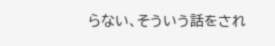らない、そういう話をされ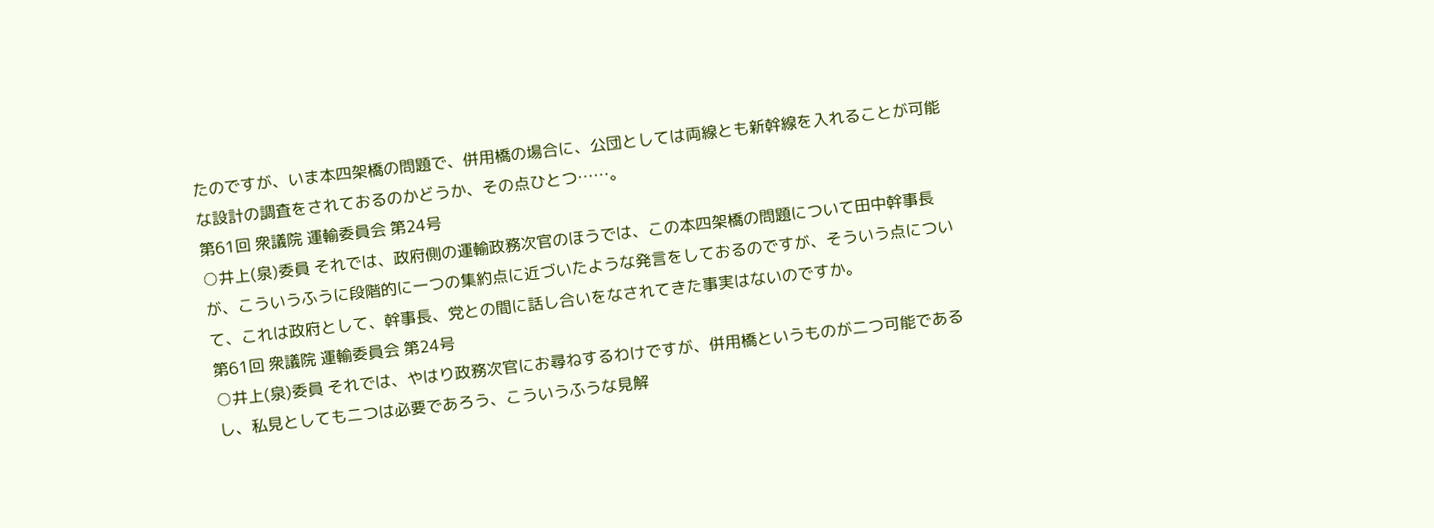たのですが、いま本四架橋の問題で、併用橋の場合に、公団としては両線とも新幹線を入れることが可能な設計の調査をされておるのかどうか、その点ひとつ……。
第61回 衆議院 運輸委員会 第24号
○井上(泉)委員 それでは、政府側の運輸政務次官のほうでは、この本四架橋の問題について田中幹事長が、こういうふうに段階的に一つの集約点に近づいたような発言をしておるのですが、そういう点について、これは政府として、幹事長、党との間に話し合いをなされてきた事実はないのですか。
第61回 衆議院 運輸委員会 第24号
○井上(泉)委員 それでは、やはり政務次官にお尋ねするわけですが、併用橋というものが二つ可能であるし、私見としても二つは必要であろう、こういうふうな見解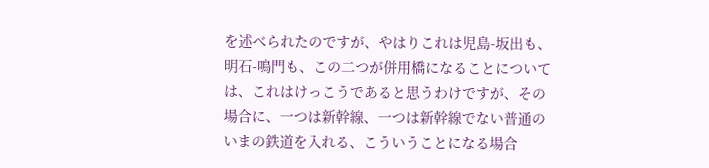を述べられたのですが、やはりこれは児島-坂出も、明石-鳴門も、この二つが併用橋になることについては、これはけっこうであると思うわけですが、その場合に、一つは新幹線、一つは新幹線でない普通のいまの鉄道を入れる、こういうことになる場合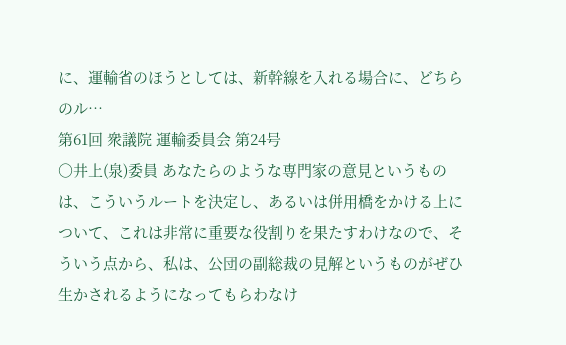に、運輸省のほうとしては、新幹線を入れる場合に、どちらのル…
第61回 衆議院 運輸委員会 第24号
○井上(泉)委員 あなたらのような専門家の意見というものは、こういうルートを決定し、あるいは併用橋をかける上について、これは非常に重要な役割りを果たすわけなので、そういう点から、私は、公団の副総裁の見解というものがぜひ生かされるようになってもらわなけ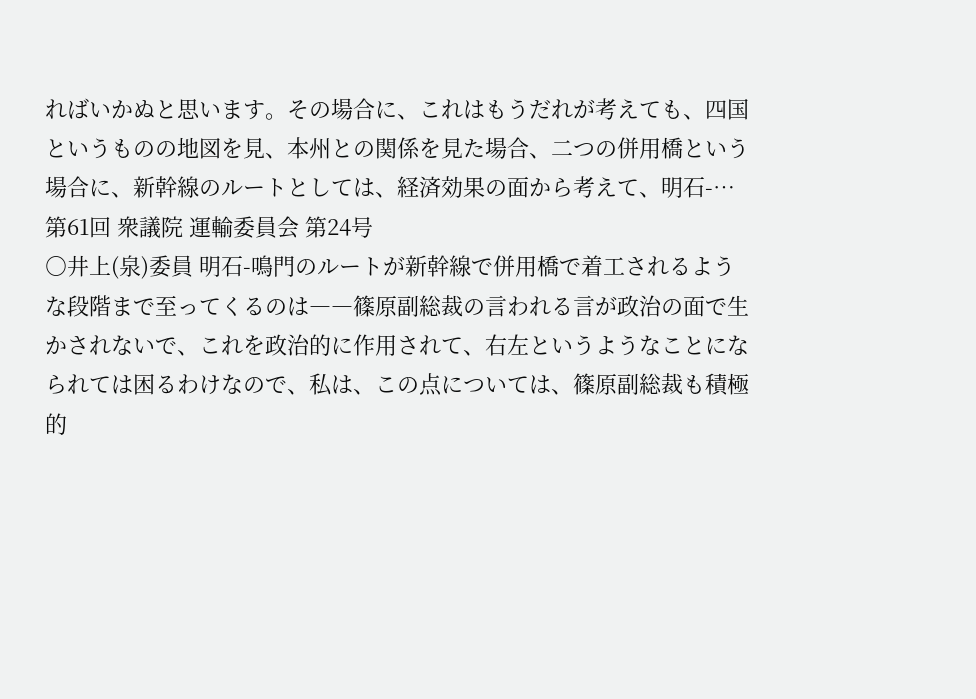ればいかぬと思います。その場合に、これはもうだれが考えても、四国というものの地図を見、本州との関係を見た場合、二つの併用橋という場合に、新幹線のルートとしては、経済効果の面から考えて、明石-…
第61回 衆議院 運輸委員会 第24号
○井上(泉)委員 明石-鳴門のルートが新幹線で併用橋で着工されるような段階まで至ってくるのは――篠原副総裁の言われる言が政治の面で生かされないで、これを政治的に作用されて、右左というようなことになられては困るわけなので、私は、この点については、篠原副総裁も積極的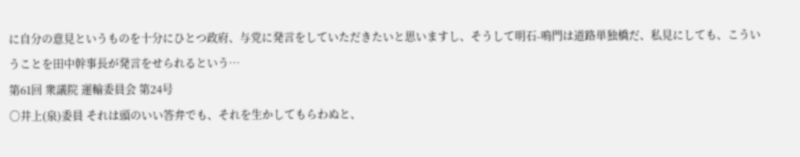に自分の意見というものを十分にひとつ政府、与党に発言をしていただきたいと思いますし、そうして明石-鳴門は道路単独橋だ、私見にしても、こういうことを田中幹事長が発言をせられるという…
第61回 衆議院 運輸委員会 第24号
○井上(泉)委員 それは頭のいい答弁でも、それを生かしてもらわぬと、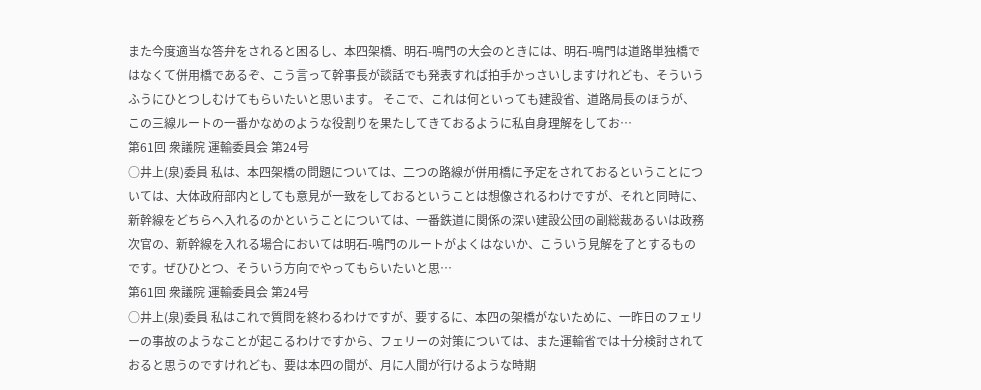また今度適当な答弁をされると困るし、本四架橋、明石-鳴門の大会のときには、明石-鳴門は道路単独橋ではなくて併用橋であるぞ、こう言って幹事長が談話でも発表すれば拍手かっさいしますけれども、そういうふうにひとつしむけてもらいたいと思います。 そこで、これは何といっても建設省、道路局長のほうが、この三線ルートの一番かなめのような役割りを果たしてきておるように私自身理解をしてお…
第61回 衆議院 運輸委員会 第24号
○井上(泉)委員 私は、本四架橋の問題については、二つの路線が併用橋に予定をされておるということについては、大体政府部内としても意見が一致をしておるということは想像されるわけですが、それと同時に、新幹線をどちらへ入れるのかということについては、一番鉄道に関係の深い建設公団の副総裁あるいは政務次官の、新幹線を入れる場合においては明石-鳴門のルートがよくはないか、こういう見解を了とするものです。ぜひひとつ、そういう方向でやってもらいたいと思…
第61回 衆議院 運輸委員会 第24号
○井上(泉)委員 私はこれで質問を終わるわけですが、要するに、本四の架橋がないために、一昨日のフェリーの事故のようなことが起こるわけですから、フェリーの対策については、また運輸省では十分検討されておると思うのですけれども、要は本四の間が、月に人間が行けるような時期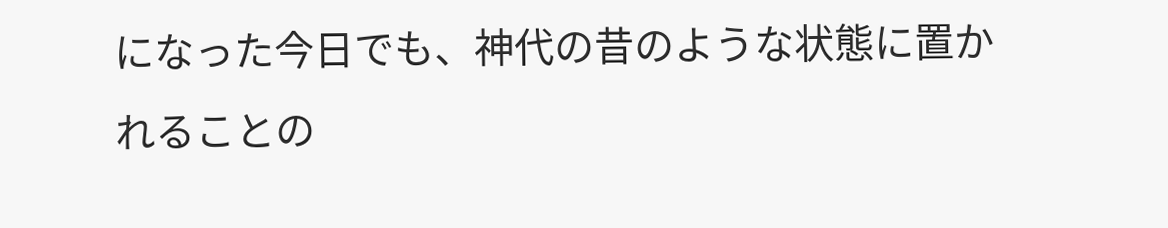になった今日でも、神代の昔のような状態に置かれることの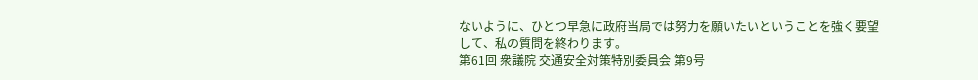ないように、ひとつ早急に政府当局では努力を願いたいということを強く要望して、私の質問を終わります。
第61回 衆議院 交通安全対策特別委員会 第9号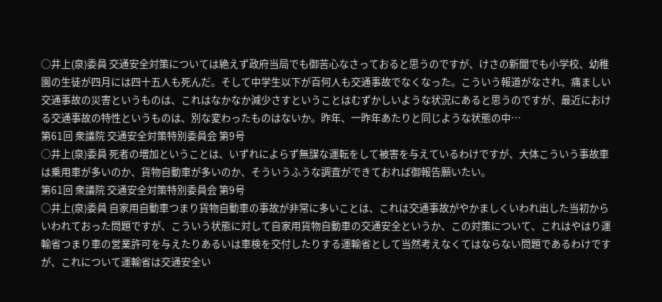○井上(泉)委員 交通安全対策については絶えず政府当局でも御苦心なさっておると思うのですが、けさの新聞でも小学校、幼稚園の生徒が四月には四十五人も死んだ。そして中学生以下が百何人も交通事故でなくなった。こういう報道がなされ、痛ましい交通事故の災害というものは、これはなかなか減少さすということはむずかしいような状況にあると思うのですが、最近における交通事故の特性というものは、別な変わったものはないか。昨年、一昨年あたりと同じような状態の中…
第61回 衆議院 交通安全対策特別委員会 第9号
○井上(泉)委員 死者の増加ということは、いずれによらず無謀な運転をして被害を与えているわけですが、大体こういう事故車は乗用車が多いのか、貨物自動車が多いのか、そういうふうな調査ができておれば御報告願いたい。
第61回 衆議院 交通安全対策特別委員会 第9号
○井上(泉)委員 自家用自動車つまり貨物自動車の事故が非常に多いことは、これは交通事故がやかましくいわれ出した当初からいわれておった問題ですが、こういう状態に対して自家用貨物自動車の交通安全というか、この対策について、これはやはり運輸省つまり車の営業許可を与えたりあるいは車検を交付したりする運輸省として当然考えなくてはならない問題であるわけですが、これについて運輸省は交通安全い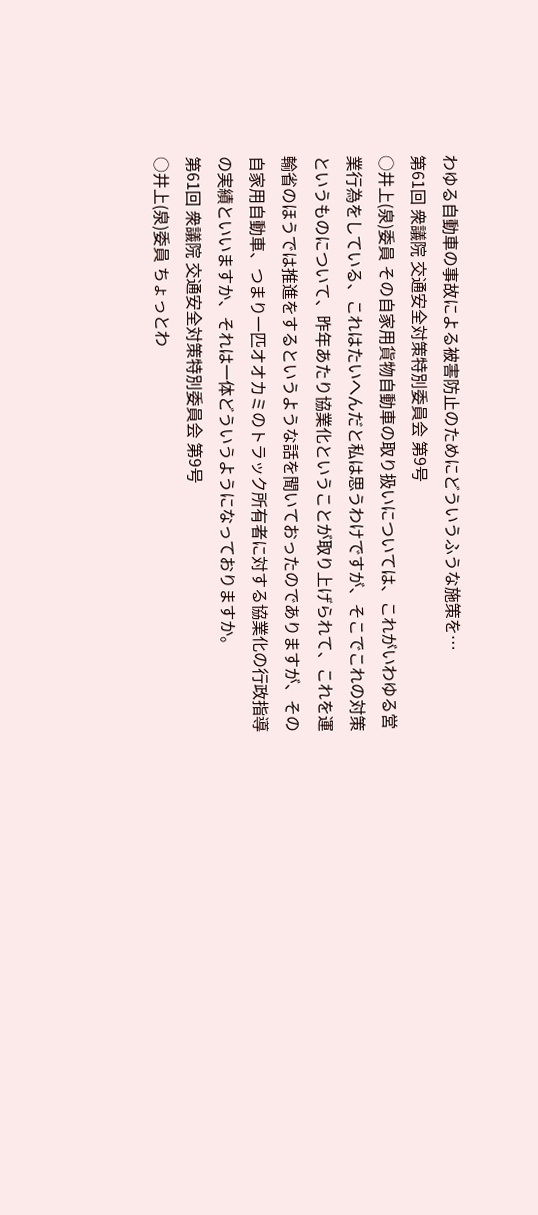わゆる自動車の事故による被害防止のためにどういうふうな施策を…
第61回 衆議院 交通安全対策特別委員会 第9号
○井上(泉)委員 その自家用貨物自動車の取り扱いについては、これがいわゆる営業行為をしている、これはたいへんだと私は思うわけですが、そこでこれの対策というものについて、昨年あたり協業化ということが取り上げられて、これを運輸省のほうでは推進をするというような話を聞いておったのでありますが、その自家用自動車、つまり一匹オオカミのトラック所有者に対する協業化の行政指導の実績といいますか、それは一体どういうようになっておりますか。
第61回 衆議院 交通安全対策特別委員会 第9号
○井上(泉)委員 ちょっとわ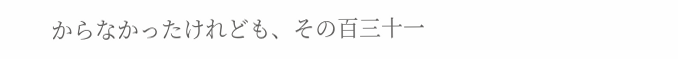からなかったけれども、その百三十一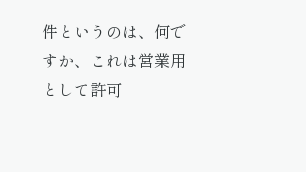件というのは、何ですか、これは営業用として許可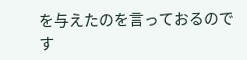を与えたのを言っておるのです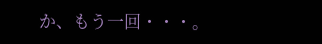か、もう一回・・・。